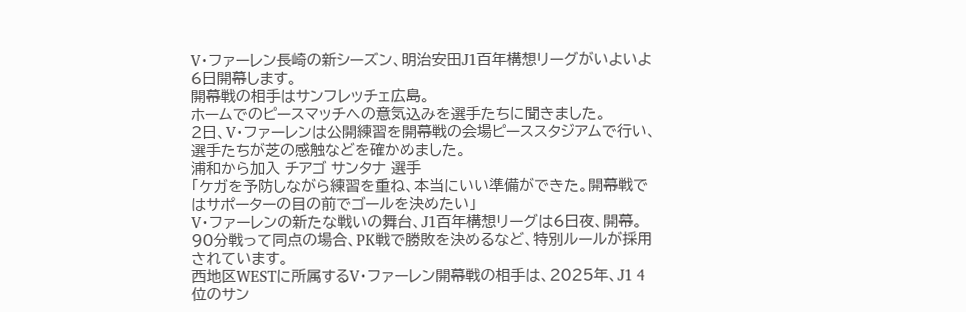V・ファーレン長崎の新シーズン、明治安田J1百年構想リーグがいよいよ6日開幕します。
開幕戦の相手はサンフレッチェ広島。
ホームでのピースマッチへの意気込みを選手たちに聞きました。
2日、V・ファーレンは公開練習を開幕戦の会場ピーススタジアムで行い、選手たちが芝の感触などを確かめました。
浦和から加入 チアゴ サンタナ 選手
「ケガを予防しながら練習を重ね、本当にいい準備ができた。開幕戦ではサポーターの目の前でゴールを決めたい」
V・ファーレンの新たな戦いの舞台、J1百年構想リーグは6日夜、開幕。
90分戦って同点の場合、PK戦で勝敗を決めるなど、特別ルールが採用されています。
西地区WESTに所属するV・ファーレン開幕戦の相手は、2025年、J1 4位のサン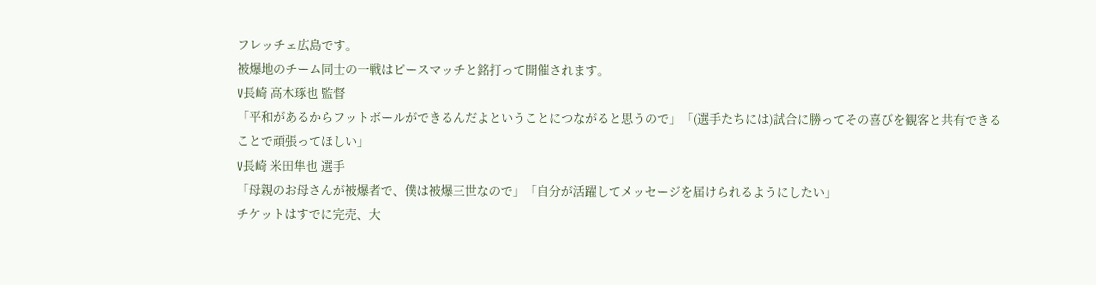フレッチェ広島です。
被爆地のチーム同士の一戦はピースマッチと銘打って開催されます。
V長崎 高木琢也 監督
「平和があるからフットボールができるんだよということにつながると思うので」「(選手たちには)試合に勝ってその喜びを観客と共有できることで頑張ってほしい」
V長崎 米田隼也 選手
「母親のお母さんが被爆者で、僕は被爆三世なので」「自分が活躍してメッセージを届けられるようにしたい」
チケットはすでに完売、大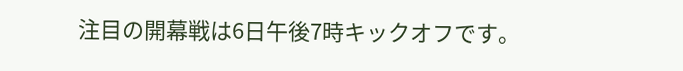注目の開幕戦は6日午後7時キックオフです。